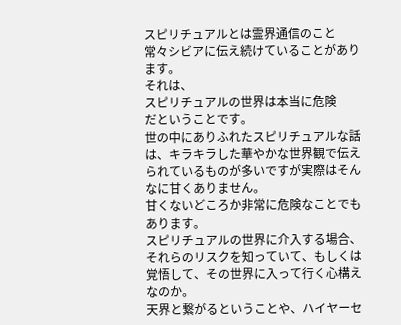スピリチュアルとは霊界通信のこと
常々シビアに伝え続けていることがあります。
それは、
スピリチュアルの世界は本当に危険
だということです。
世の中にありふれたスピリチュアルな話は、キラキラした華やかな世界観で伝えられているものが多いですが実際はそんなに甘くありません。
甘くないどころか非常に危険なことでもあります。
スピリチュアルの世界に介入する場合、それらのリスクを知っていて、もしくは覚悟して、その世界に入って行く心構えなのか。
天界と繋がるということや、ハイヤーセ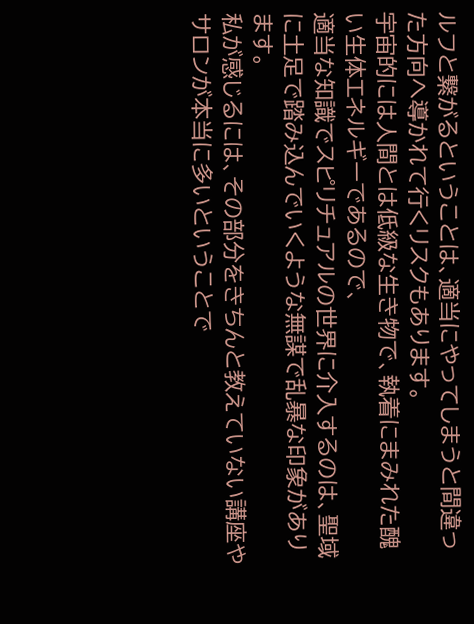ルフと繋がるということは、適当にやってしまうと間違った方向へ導かれて行くリスクもあります。
宇宙的には人間とは低級な生き物で、執着にまみれた醜い生体エネルギーであるので、
適当な知識でスピリチュアルの世界に介入するのは、聖域に土足で踏み込んでいくような無謀で乱暴な印象があります。
私が感じるには、その部分をきちんと教えていない講座やサロンが本当に多いということで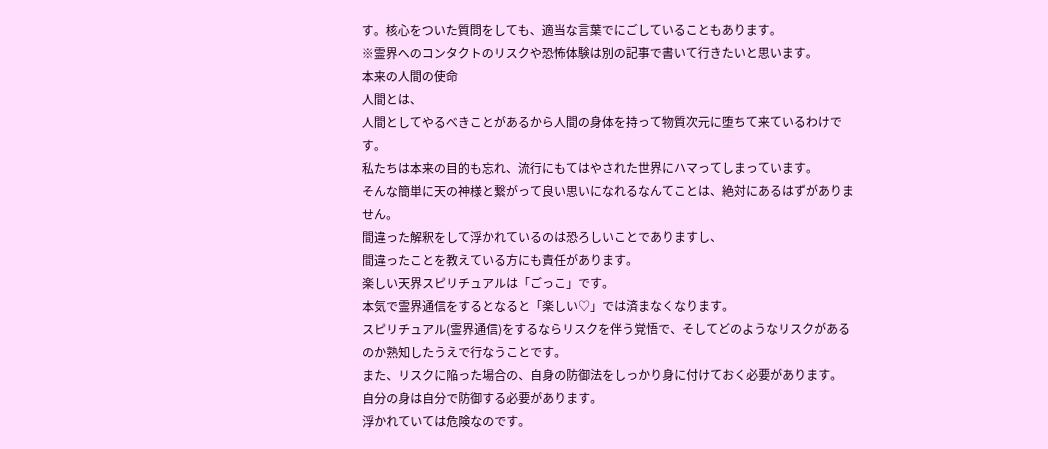す。核心をついた質問をしても、適当な言葉でにごしていることもあります。
※霊界へのコンタクトのリスクや恐怖体験は別の記事で書いて行きたいと思います。
本来の人間の使命
人間とは、
人間としてやるべきことがあるから人間の身体を持って物質次元に堕ちて来ているわけです。
私たちは本来の目的も忘れ、流行にもてはやされた世界にハマってしまっています。
そんな簡単に天の神様と繋がって良い思いになれるなんてことは、絶対にあるはずがありません。
間違った解釈をして浮かれているのは恐ろしいことでありますし、
間違ったことを教えている方にも責任があります。
楽しい天界スピリチュアルは「ごっこ」です。
本気で霊界通信をするとなると「楽しい♡」では済まなくなります。
スピリチュアル(霊界通信)をするならリスクを伴う覚悟で、そしてどのようなリスクがあるのか熟知したうえで行なうことです。
また、リスクに陥った場合の、自身の防御法をしっかり身に付けておく必要があります。
自分の身は自分で防御する必要があります。
浮かれていては危険なのです。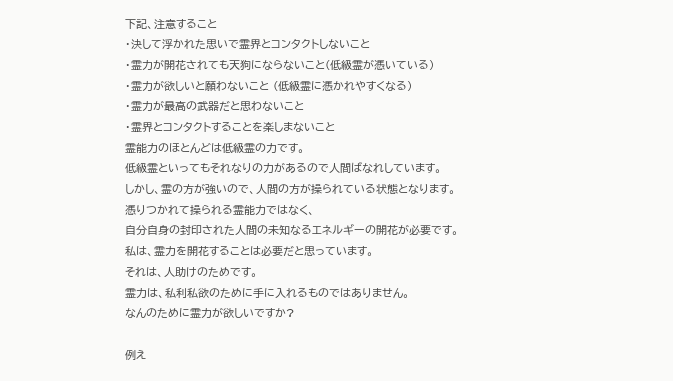下記、注意すること
・決して浮かれた思いで霊界とコンタクトしないこと
・霊力が開花されても天狗にならないこと(低級霊が憑いている)
・霊力が欲しいと願わないこと (低級霊に憑かれやすくなる)
・霊力が最高の武器だと思わないこと
・霊界とコンタクトすることを楽しまないこと
霊能力のほとんどは低級霊の力です。
低級霊といってもそれなりの力があるので人間ばなれしています。
しかし、霊の方が強いので、人間の方が操られている状態となります。
憑りつかれて操られる霊能力ではなく、
自分自身の封印された人間の未知なるエネルギーの開花が必要です。
私は、霊力を開花することは必要だと思っています。
それは、人助けのためです。
霊力は、私利私欲のために手に入れるものではありません。
なんのために霊力が欲しいですか?

例え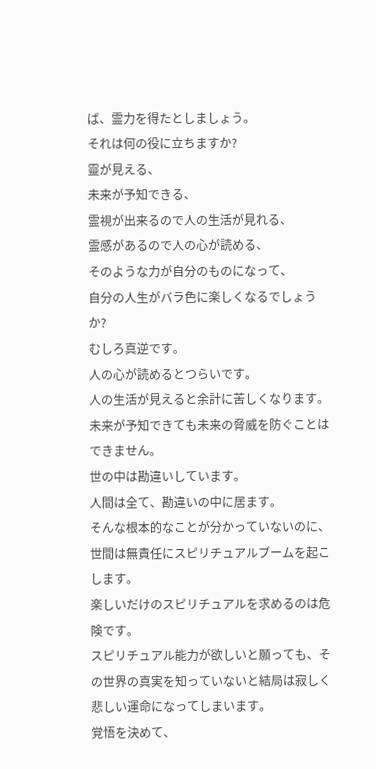ば、霊力を得たとしましょう。
それは何の役に立ちますか?
靈が見える、
未来が予知できる、
霊視が出来るので人の生活が見れる、
霊感があるので人の心が読める、
そのような力が自分のものになって、
自分の人生がバラ色に楽しくなるでしょうか?
むしろ真逆です。
人の心が読めるとつらいです。
人の生活が見えると余計に苦しくなります。
未来が予知できても未来の脅威を防ぐことはできません。
世の中は勘違いしています。
人間は全て、勘違いの中に居ます。
そんな根本的なことが分かっていないのに、
世間は無責任にスピリチュアルブームを起こします。
楽しいだけのスピリチュアルを求めるのは危険です。
スピリチュアル能力が欲しいと願っても、その世界の真実を知っていないと結局は寂しく悲しい運命になってしまいます。
覚悟を決めて、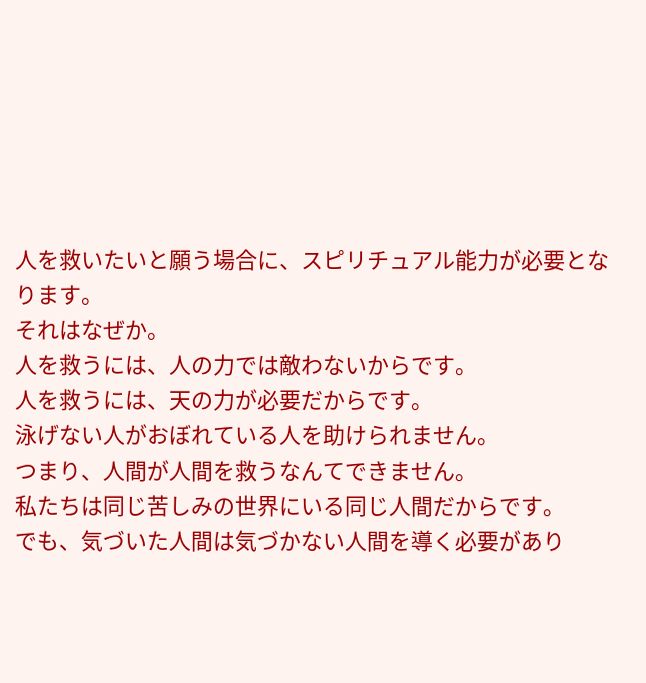人を救いたいと願う場合に、スピリチュアル能力が必要となります。
それはなぜか。
人を救うには、人の力では敵わないからです。
人を救うには、天の力が必要だからです。
泳げない人がおぼれている人を助けられません。
つまり、人間が人間を救うなんてできません。
私たちは同じ苦しみの世界にいる同じ人間だからです。
でも、気づいた人間は気づかない人間を導く必要があり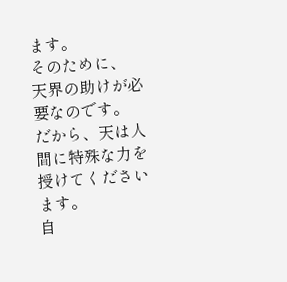ます。
そのために、
天界の助けが必要なのです。
だから、天は人間に特殊な力を授けてくださいます。
自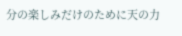分の楽しみだけのために天の力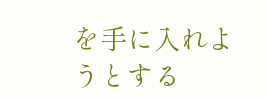を手に入れようとする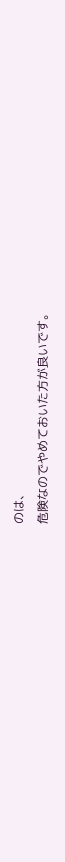のは、
危険なのでやめておいた方が良いです。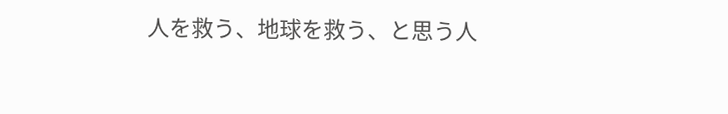人を救う、地球を救う、と思う人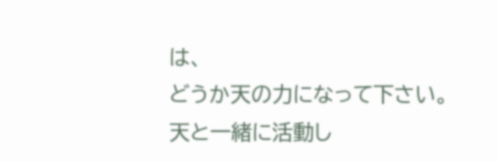は、
どうか天の力になって下さい。
天と一緒に活動し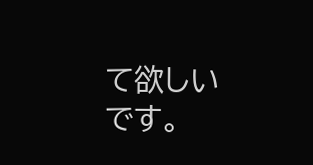て欲しいです。